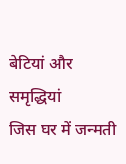बेटियां और समृद्धियां
जिस घर में जन्मती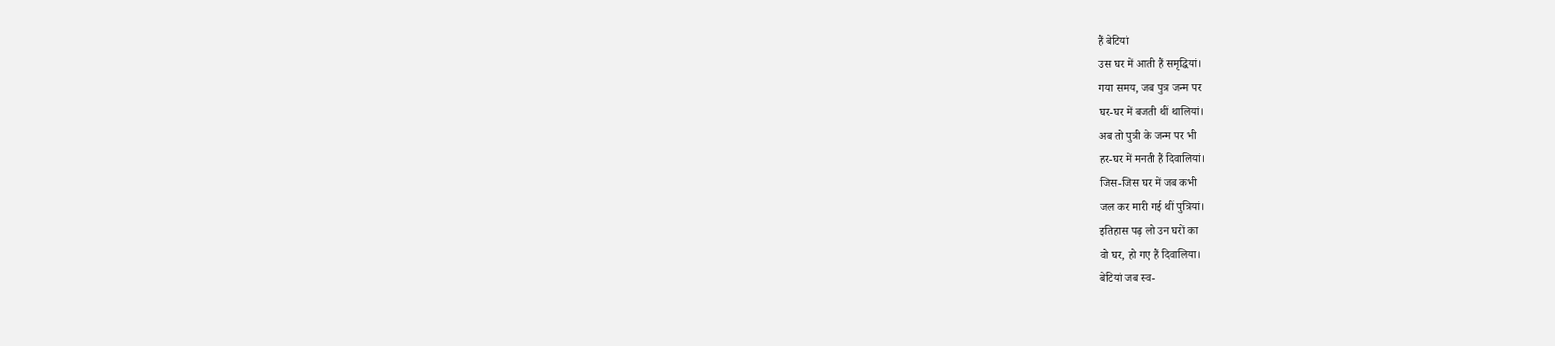हैं बेटियां
उस घर में आती हैं समृद्धियां।
गया समय, जब पुत्र जन्म पर
घर-घर में बजती थीं थालियां।
अब तो पुत्री के जन्म पर भी
हर-घर में मनती हैं दिवालियां।
जिस-जिस घर में जब कभी
जल कर मारी गई थीं पुत्रियां।
इतिहास पढ़ लो उन घरों का
वो घर, हो गए हैं दिवालिया।
बेटियां जब स्व-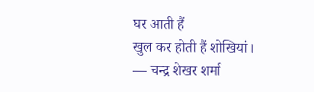घर आती हैं
खुल कर होती हैं शोखियां।
— चन्द्र शेखर शर्मा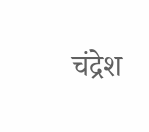चंद्रेश